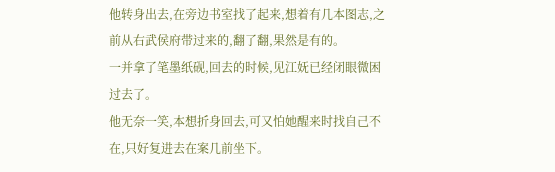他转身出去,在旁边书室找了起来,想着有几本图志,之前从右武侯府带过来的,翻了翻,果然是有的。
一并拿了笔墨纸砚,回去的时候,见江妩已经闭眼微困过去了。
他无奈一笑,本想折身回去,可又怕她醒来时找自己不在,只好复进去在案几前坐下。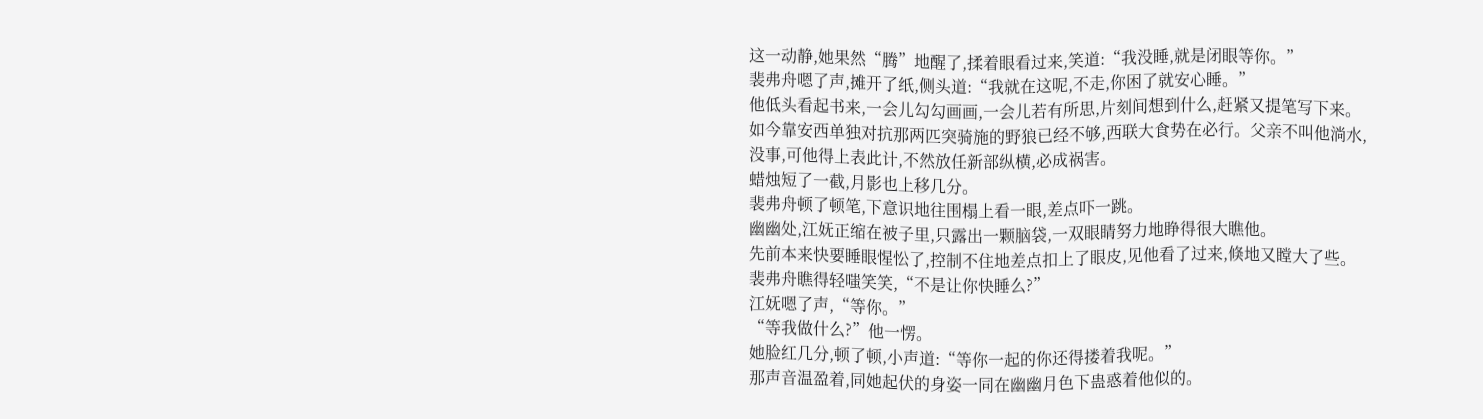这一动静,她果然“腾”地醒了,揉着眼看过来,笑道:“我没睡,就是闭眼等你。”
裴弗舟嗯了声,摊开了纸,侧头道:“我就在这呢,不走,你困了就安心睡。”
他低头看起书来,一会儿勾勾画画,一会儿若有所思,片刻间想到什么,赶紧又提笔写下来。
如今靠安西单独对抗那两匹突骑施的野狼已经不够,西联大食势在必行。父亲不叫他淌水,没事,可他得上表此计,不然放任新部纵横,必成祸害。
蜡烛短了一截,月影也上移几分。
裴弗舟顿了顿笔,下意识地往围榻上看一眼,差点吓一跳。
幽幽处,江妩正缩在被子里,只露出一颗脑袋,一双眼睛努力地睁得很大瞧他。
先前本来快要睡眼惺忪了,控制不住地差点扣上了眼皮,见他看了过来,倏地又瞠大了些。
裴弗舟瞧得轻嗤笑笑,“不是让你快睡么?”
江妩嗯了声,“等你。”
“等我做什么?”他一愣。
她脸红几分,顿了顿,小声道:“等你一起的你还得搂着我呢。”
那声音温盈着,同她起伏的身姿一同在幽幽月色下蛊惑着他似的。